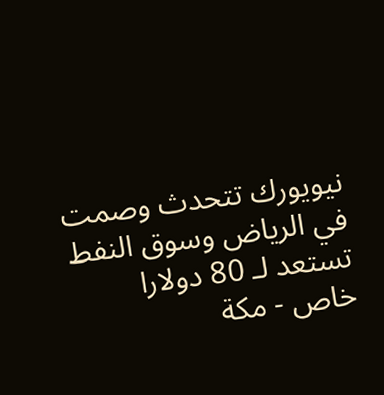نيويورك تتحدث وصمت في الرياض وسوق النفط تستعد لـ 80 دولارا
خاص - مكة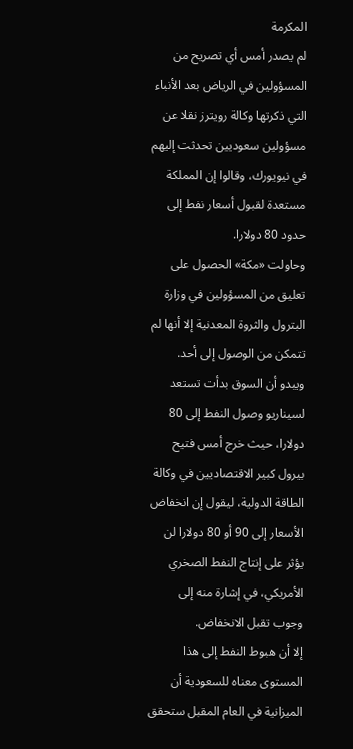المكرمة
لم يصدر أمس أي تصريح من المسؤولين في الرياض بعد الأنباء التي ذكرتها وكالة رويترز نقلا عن مسؤولين سعوديين تحدثت إليهم في نيويورك، وقالوا إن المملكة مستعدة لقبول أسعار نفط إلى حدود 80 دولارا.
وحاولت «مكة» الحصول على تعليق من المسؤولين في وزارة البترول والثروة المعدنية إلا أنها لم تتمكن من الوصول إلى أحد.
ويبدو أن السوق بدأت تستعد لسيناريو وصول النفط إلى 80 دولارا، حيث خرج أمس فتيح بيرول كبير الاقتصاديين في وكالة الطاقة الدولية، ليقول إن انخفاض الأسعار إلى 90 أو 80 دولارا لن يؤثر على إنتاج النفط الصخري الأمريكي، في إشارة منه إلى وجوب تقبل الانخفاض.
إلا أن هبوط النفط إلى هذا المستوى معناه للسعودية أن الميزانية في العام المقبل ستحقق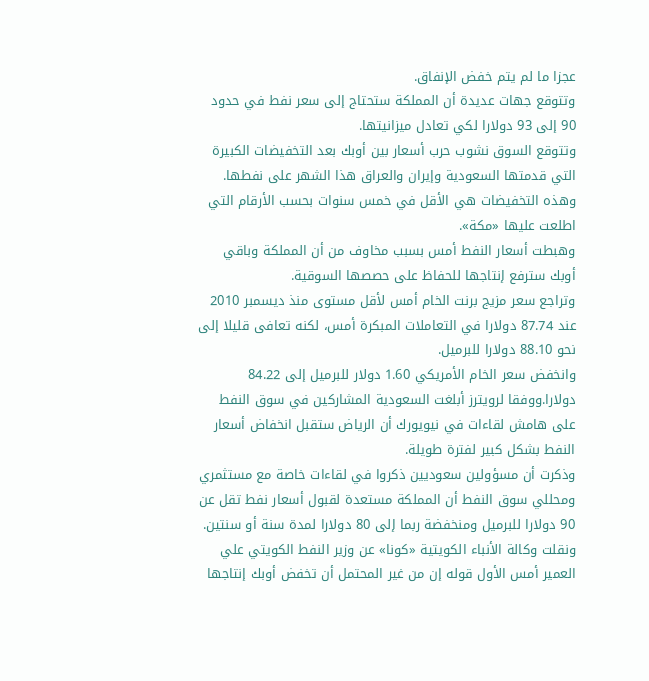عجزا ما لم يتم خفض الإنفاق.
وتتوقع جهات عديدة أن المملكة ستحتاج إلى سعر نفط في حدود 90 إلى 93 دولارا لكي تعادل ميزانيتها.
وتتوقع السوق نشوب حرب أسعار بين أوبك بعد التخفيضات الكبيرة التي قدمتها السعودية وإيران والعراق هذا الشهر على نفطها.
وهذه التخفيضات هي الأقل في خمس سنوات بحسب الأرقام التي اطلعت عليها «مكة».
وهبطت أسعار النفط أمس بسبب مخاوف من أن المملكة وباقي أوبك سترفع إنتاجها للحفاظ على حصصها السوقية.
وتراجع سعر مزيج برنت الخام أمس لأقل مستوى منذ ديسمبر 2010 عند 87.74 دولارا في التعاملات المبكرة أمس، لكنه تعافى قليلا إلى نحو 88.10 دولارا للبرميل.
وانخفض سعر الخام الأمريكي 1.60 دولار للبرميل إلى 84.22 دولارا.ووفقا لرويترز أبلغت السعودية المشاركين في سوق النفط على هامش لقاءات في نيويورك أن الرياض ستقبل انخفاض أسعار النفط بشكل كبير لفترة طويلة.
وذكرت أن مسؤولين سعوديين ذكروا في لقاءات خاصة مع مستثمري ومحللي سوق النفط أن المملكة مستعدة لقبول أسعار نفط تقل عن 90 دولارا للبرميل ومنخفضة ربما إلى 80 دولارا لمدة سنة أو سنتين.
ونقلت وكالة الأنباء الكويتية «كونا» عن وزير النفط الكويتي علي العمير أمس الأول قوله إن من غير المحتمل أن تخفض أوبك إنتاجها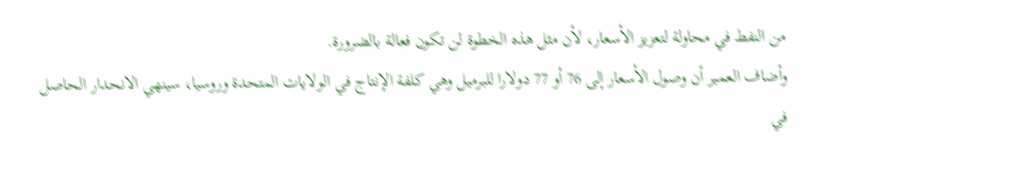من النفط في محاولة لتعزيز الأسعار، لأن مثل هذه الخطوة لن تكون فعالة بالضرورة.
وأضاف العمير أن وصول الأسعار إلى 76 أو 77 دولارا للبرميل وهي كلفة الإنتاج في الولايات المتحدة وروسيا، سينهي الانحدار الحاصل في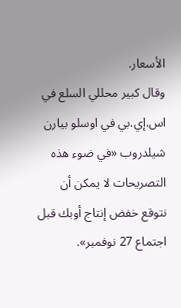الأسعار.
وقال كبير محللي السلع في اس.إي.بي في اوسلو بيارن شيلدروب «في ضوء هذه التصريحات لا يمكن أن نتوقع خفض إنتاج أوبك قبل اجتماع 27 نوفمبر».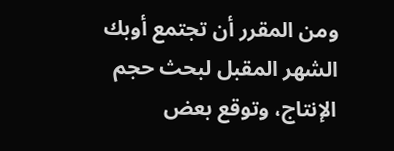ومن المقرر أن تجتمع أوبك الشهر المقبل لبحث حجم الإنتاج، وتوقع بعض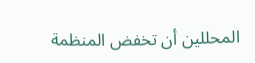المحللين أن تخفض المنظمة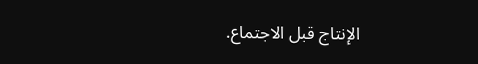الإنتاج قبل الاجتماع.